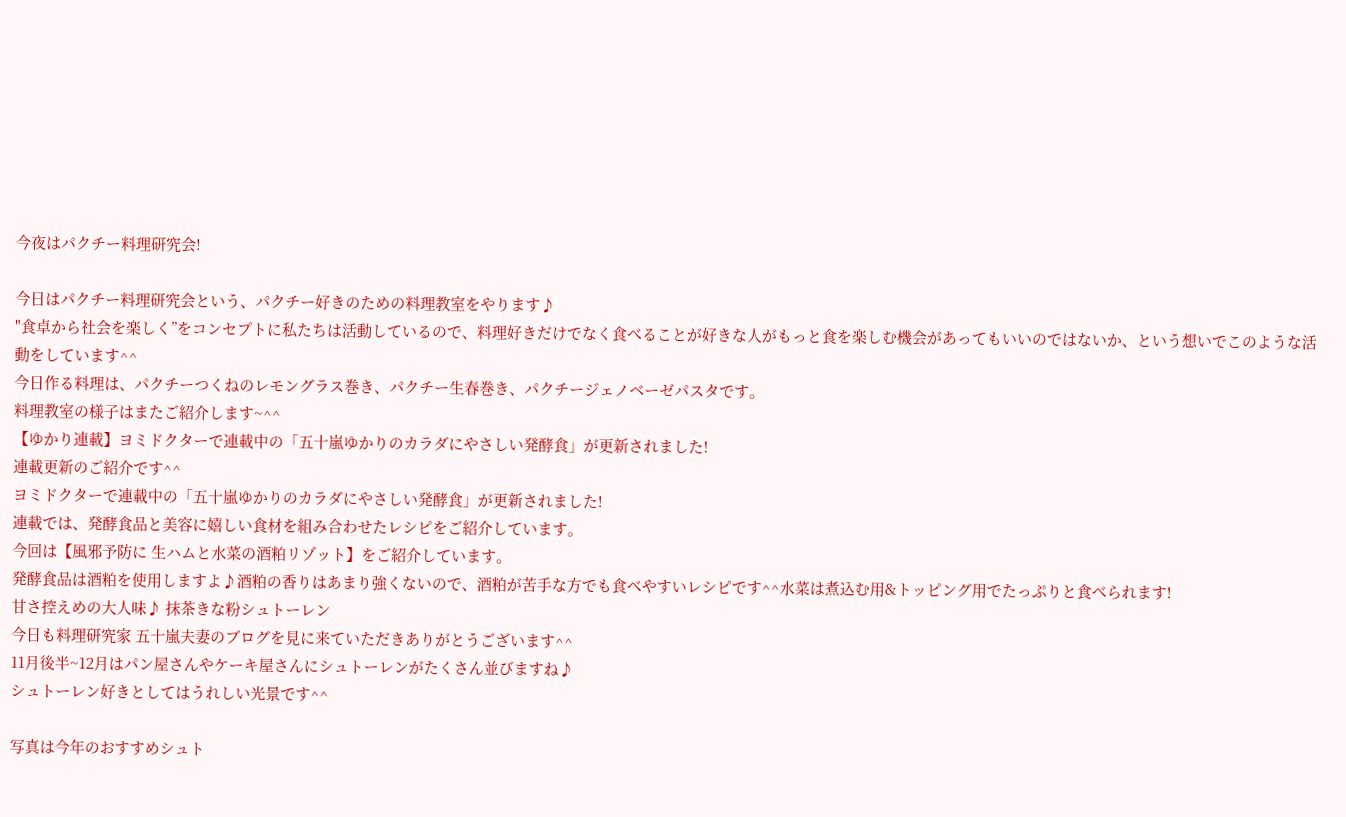今夜はパクチー料理研究会!

今日はパクチー料理研究会という、パクチー好きのための料理教室をやります♪
"食卓から社会を楽しく”をコンセプトに私たちは活動しているので、料理好きだけでなく食べることが好きな人がもっと食を楽しむ機会があってもいいのではないか、という想いでこのような活動をしています^^
今日作る料理は、パクチーつくねのレモングラス巻き、パクチー生春巻き、パクチージェノベーゼパスタです。
料理教室の様子はまたご紹介します~^^
【ゆかり連載】ヨミドクターで連載中の「五十嵐ゆかりのカラダにやさしい発酵食」が更新されました!
連載更新のご紹介です^^
ヨミドクターで連載中の「五十嵐ゆかりのカラダにやさしい発酵食」が更新されました!
連載では、発酵食品と美容に嬉しい食材を組み合わせたレシピをご紹介しています。
今回は【風邪予防に 生ハムと水菜の酒粕リゾット】をご紹介しています。
発酵食品は酒粕を使用しますよ♪酒粕の香りはあまり強くないので、酒粕が苦手な方でも食べやすいレシピです^^水菜は煮込む用&トッピング用でたっぷりと食べられます!
甘さ控えめの大人味♪ 抹茶きな粉シュトーレン
今日も料理研究家 五十嵐夫妻のブログを見に来ていただきありがとうございます^^
11月後半~12月はパン屋さんやケーキ屋さんにシュトーレンがたくさん並びますね♪
シュトーレン好きとしてはうれしい光景です^^

写真は今年のおすすめシュト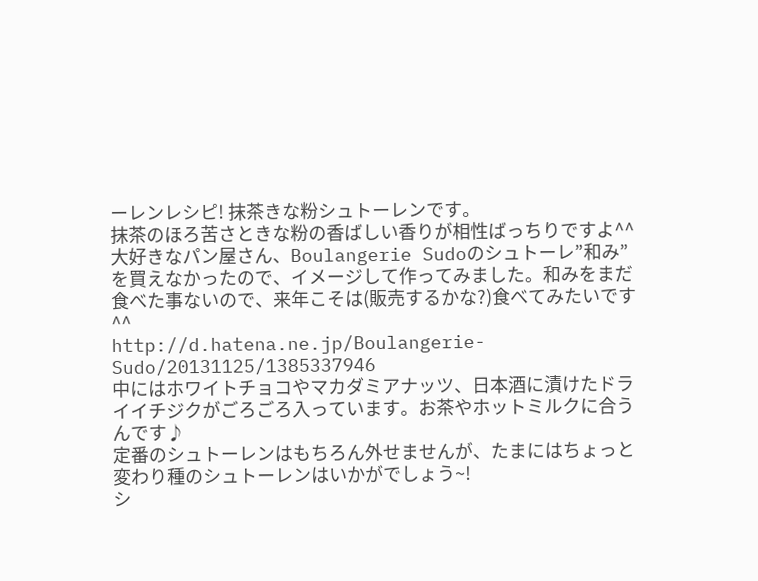ーレンレシピ! 抹茶きな粉シュトーレンです。
抹茶のほろ苦さときな粉の香ばしい香りが相性ばっちりですよ^^
大好きなパン屋さん、Boulangerie Sudoのシュトーレ”和み”を買えなかったので、イメージして作ってみました。和みをまだ食べた事ないので、来年こそは(販売するかな?)食べてみたいです^^
http://d.hatena.ne.jp/Boulangerie-Sudo/20131125/1385337946
中にはホワイトチョコやマカダミアナッツ、日本酒に漬けたドライイチジクがごろごろ入っています。お茶やホットミルクに合うんです♪
定番のシュトーレンはもちろん外せませんが、たまにはちょっと変わり種のシュトーレンはいかがでしょう~!
シ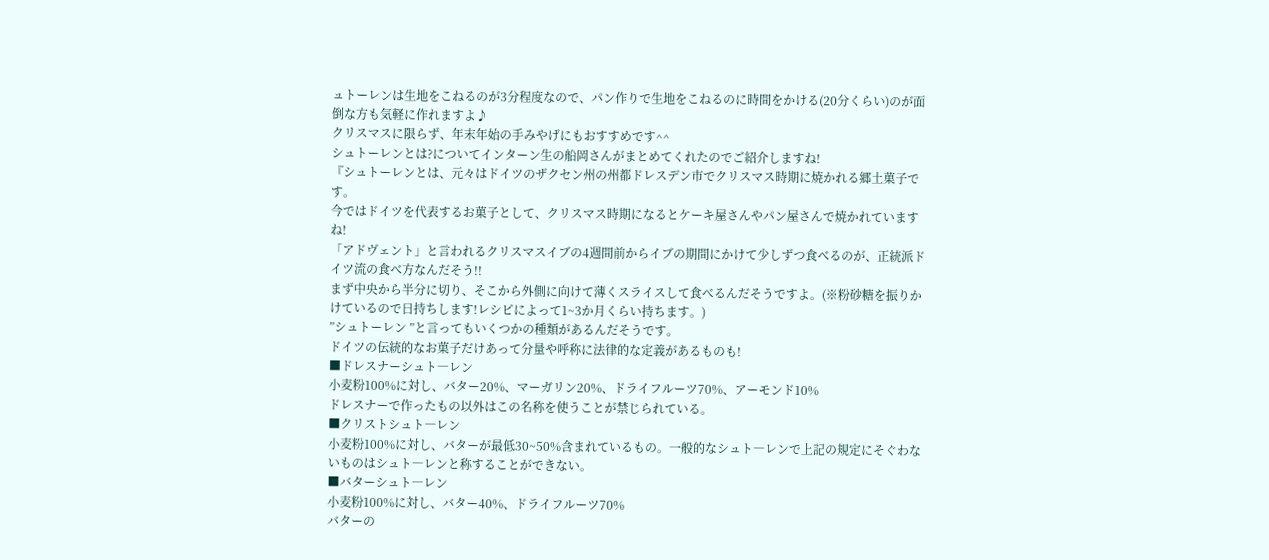ュトーレンは生地をこねるのが3分程度なので、パン作りで生地をこねるのに時間をかける(20分くらい)のが面倒な方も気軽に作れますよ♪
クリスマスに限らず、年末年始の手みやげにもおすすめです^^
シュトーレンとは?についてインターン生の船岡さんがまとめてくれたのでご紹介しますね!
『シュトーレンとは、元々はドイツのザクセン州の州都ドレスデン市でクリスマス時期に焼かれる郷土菓子です。
今ではドイツを代表するお菓子として、クリスマス時期になるとケーキ屋さんやパン屋さんで焼かれていますね!
「アドヴェント」と言われるクリスマスイブの4週間前からイブの期間にかけて少しずつ食べるのが、正統派ドイツ流の食べ方なんだそう!!
まず中央から半分に切り、そこから外側に向けて薄くスライスして食べるんだそうですよ。(※粉砂糖を振りかけているので日持ちします!レシピによって1~3か月くらい持ちます。)
”シュトーレン ”と言ってもいくつかの種類があるんだそうです。
ドイツの伝統的なお菓子だけあって分量や呼称に法律的な定義があるものも!
■ドレスナーシュト―レン
小麦粉100%に対し、バター20%、マーガリン20%、ドライフルーツ70%、アーモンド10%
ドレスナーで作ったもの以外はこの名称を使うことが禁じられている。
■クリストシュト―レン
小麦粉100%に対し、バターが最低30~50%含まれているもの。一般的なシュト―レンで上記の規定にそぐわないものはシュト―レンと称することができない。
■バターシュト―レン
小麦粉100%に対し、バター40%、ドライフルーツ70%
バターの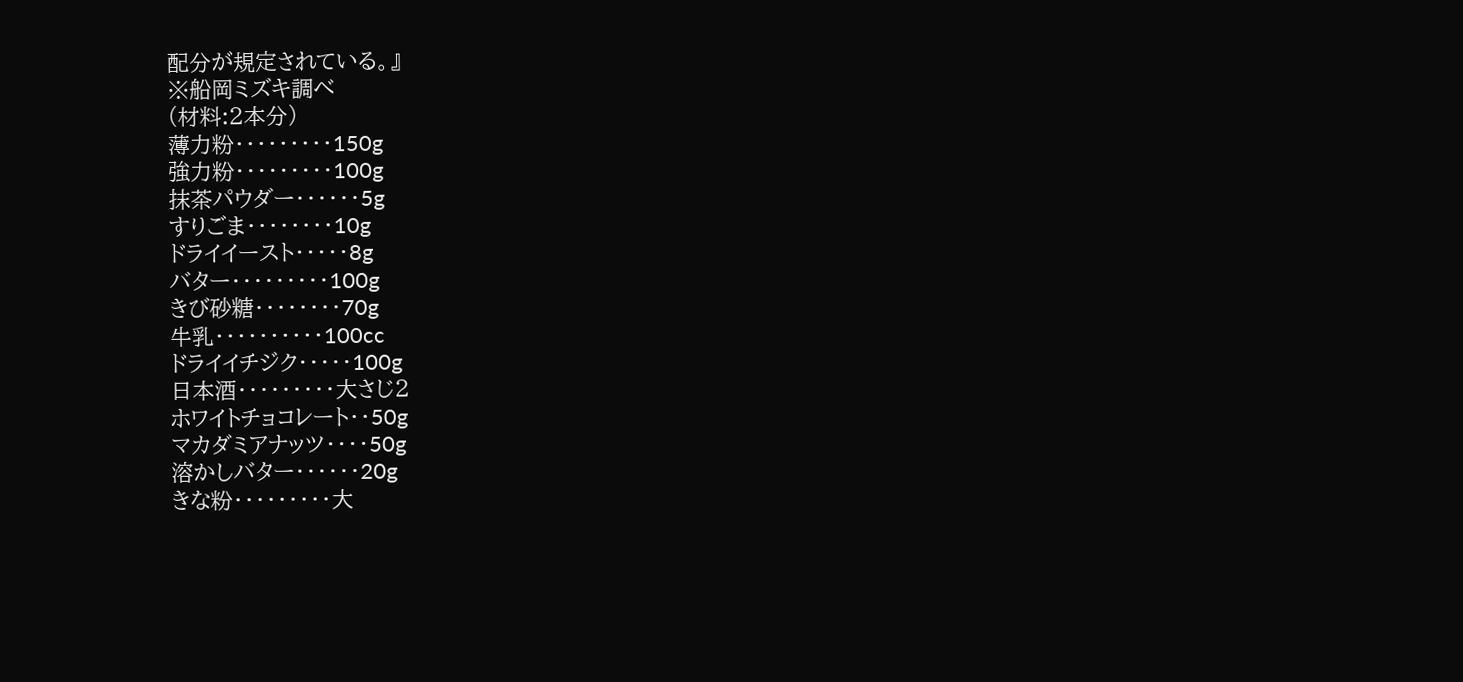配分が規定されている。』
※船岡ミズキ調べ
(材料:2本分)
薄力粉・・・・・・・・・150g
強力粉・・・・・・・・・100g
抹茶パウダー・・・・・・5g
すりごま・・・・・・・・10g
ドライイースト・・・・・8g
バター・・・・・・・・・100g
きび砂糖・・・・・・・・70g
牛乳・・・・・・・・・・100cc
ドライイチジク・・・・・100g
日本酒・・・・・・・・・大さじ2
ホワイトチョコレート・・50g
マカダミアナッツ・・・・50g
溶かしバター・・・・・・20g
きな粉・・・・・・・・・大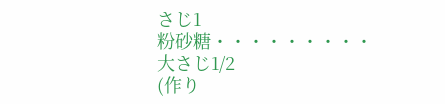さじ1
粉砂糖・・・・・・・・・大さじ1/2
(作り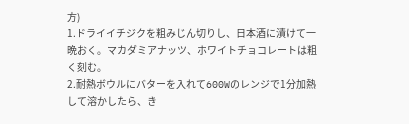方)
1.ドライイチジクを粗みじん切りし、日本酒に漬けて一晩おく。マカダミアナッツ、ホワイトチョコレートは粗く刻む。
2.耐熱ボウルにバターを入れて600Wのレンジで1分加熱して溶かしたら、き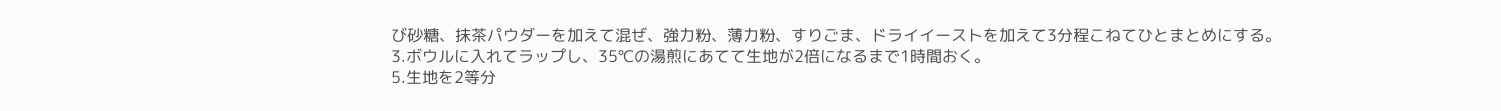び砂糖、抹茶パウダーを加えて混ぜ、強力粉、薄力粉、すりごま、ドライイーストを加えて3分程こねてひとまとめにする。
3.ボウルに入れてラップし、35℃の湯煎にあてて生地が2倍になるまで1時間おく。
5.生地を2等分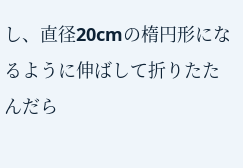し、直径20cmの楕円形になるように伸ばして折りたたんだら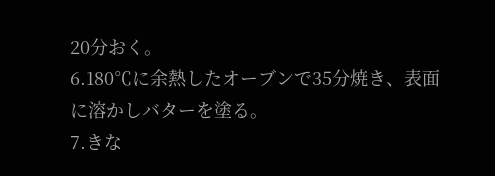20分おく。
6.180℃に余熱したオーブンで35分焼き、表面に溶かしバターを塗る。
7.きな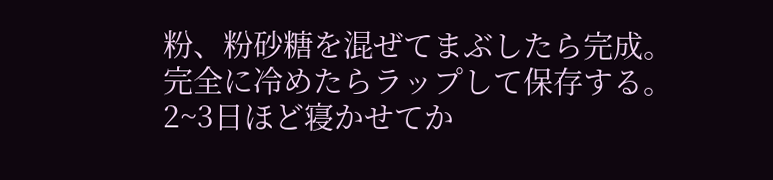粉、粉砂糖を混ぜてまぶしたら完成。完全に冷めたらラップして保存する。
2~3日ほど寝かせてか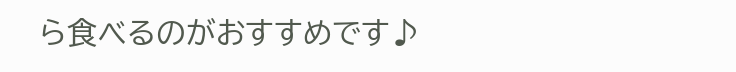ら食べるのがおすすめです♪